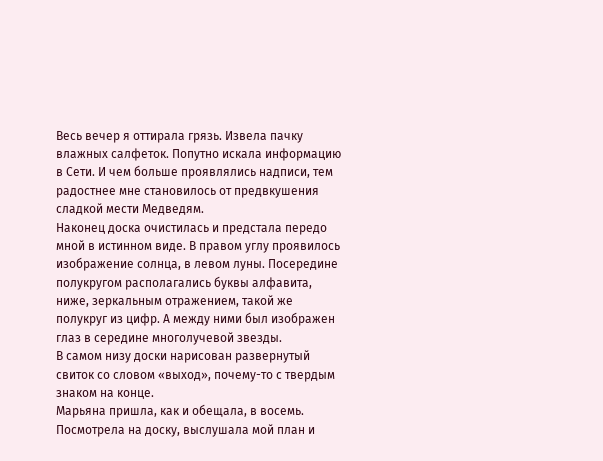Весь вечер я оттирала грязь. Извела пачку влажных салфеток. Попутно искала информацию в Сети. И чем больше проявлялись надписи, тем радостнее мне становилось от предвкушения сладкой мести Медведям.
Наконец доска очистилась и предстала передо мной в истинном виде. В правом углу проявилось изображение солнца, в левом луны. Посередине полукругом располагались буквы алфавита, ниже, зеркальным отражением, такой же полукруг из цифр. А между ними был изображен глаз в середине многолучевой звезды.
В самом низу доски нарисован развернутый свиток со словом «выход», почему-то с твердым знаком на конце.
Марьяна пришла, как и обещала, в восемь. Посмотрела на доску, выслушала мой план и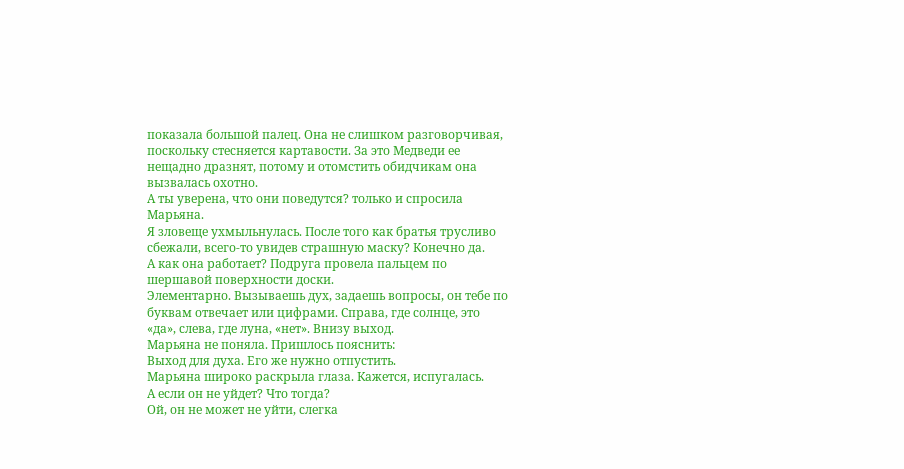показала большой палец. Она не слишком разговорчивая, поскольку стесняется картавости. За это Медведи ее нещадно дразнят, потому и отомстить обидчикам она вызвалась охотно.
А ты уверена, что они поведутся? только и спросила Марьяна.
Я зловеще ухмыльнулась. После того как братья трусливо сбежали, всего-то увидев страшную маску? Конечно да.
А как она работает? Подруга провела пальцем по шершавой поверхности доски.
Элементарно. Вызываешь дух, задаешь вопросы, он тебе по буквам отвечает или цифрами. Справа, где солнце, это «да», слева, где луна, «нет». Внизу выход.
Марьяна не поняла. Пришлось пояснить:
Выход для духа. Его же нужно отпустить.
Марьяна широко раскрыла глаза. Кажется, испугалась.
А если он не уйдет? Что тогда?
Ой, он не может не уйти, слегка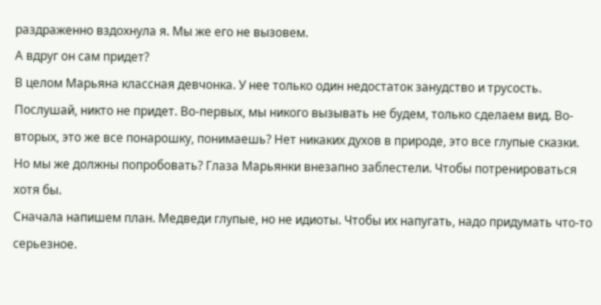раздраженно вздохнула я. Мы же его не вызовем.
А вдруг он сам придет?
В целом Марьяна классная девчонка. У нее только один недостаток занудство и трусость.
Послушай, никто не придет. Во-первых, мы никого вызывать не будем, только сделаем вид. Во-вторых, это же все понарошку, понимаешь? Нет никаких духов в природе, это все глупые сказки.
Но мы же должны попробовать? Глаза Марьянки внезапно заблестели. Чтобы потренироваться хотя бы.
Сначала напишем план. Медведи глупые, но не идиоты. Чтобы их напугать, надо придумать что-то серьезное.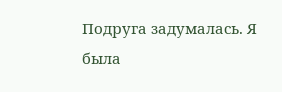Подруга задумалась. Я была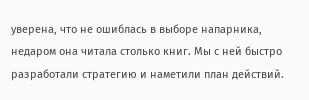уверена, что не ошиблась в выборе напарника, недаром она читала столько книг. Мы с ней быстро разработали стратегию и наметили план действий.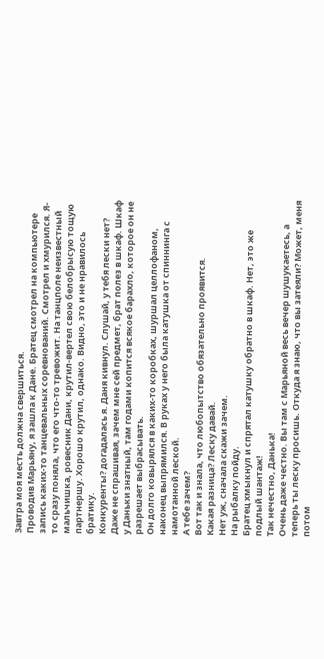Завтра моя месть должна свершиться.
Проводив Марьяну, я зашла к Дане. Братец смотрел на компьютере запись каких-то танцевальных соревнований. Смотрел и хмурился. Я-то сразу поняла, что его что-то тревожит. На танцполе неизвестный мальчишка, ровесник Дани, крутил-вертел свою белобрысую тощую партнершу. Хорошо крутил, однако. Видно, это и не нравилось братику.
Конкуренты? догадалась я. Даня кивнул. Слушай, у тебя лески нет?
Даже не спрашивая, зачем мне сей предмет, брат полез в шкаф. Шкаф у Даньки знатный, там годами копится всякое барахло, которое он не разрешает выбрасывать.
Он долго ковырялся в каких-то коробках, шуршал целлофаном, наконец выпрямился. В руках у него была катушка от спиннинга с намотанной леской.
А тебе зачем?
Вот так и знала, что любопытство обязательно проявится.
Какая разница? Леску давай.
Нет уж, сначала скажи зачем.
На рыбалку пойду.
Братец хмыкнул и спрятал катушку обратно в шкаф. Нет, это же подлый шантаж!
Так нечестно, Данька!
Очень даже честно. Вы там с Марьяной весь вечер шушукаетесь, а теперь ты леску просишь. Откуда я знаю, что вы затеяли? Может, меня потом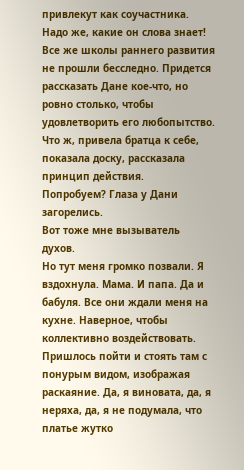привлекут как соучастника.
Надо же, какие он слова знает! Все же школы раннего развития не прошли бесследно. Придется рассказать Дане кое-что, но ровно столько, чтобы удовлетворить его любопытство.
Что ж, привела братца к себе, показала доску, рассказала принцип действия.
Попробуем? Глаза у Дани загорелись.
Вот тоже мне вызыватель духов.
Но тут меня громко позвали. Я вздохнула. Мама. И папа. Да и бабуля. Все они ждали меня на кухне. Наверное, чтобы коллективно воздействовать. Пришлось пойти и стоять там с понурым видом, изображая раскаяние. Да, я виновата, да, я неряха, да, я не подумала, что платье жутко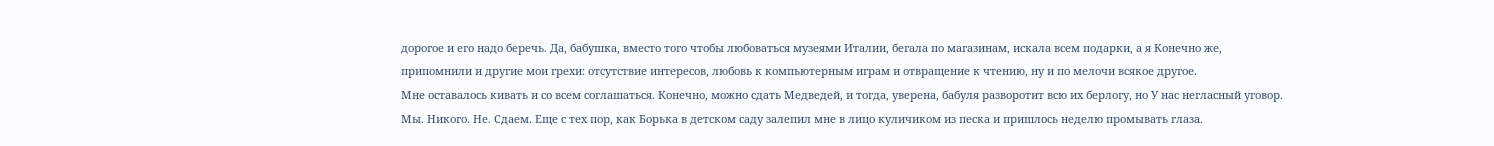дорогое и его надо беречь. Да, бабушка, вместо того чтобы любоваться музеями Италии, бегала по магазинам, искала всем подарки, а я Конечно же, припомнили и другие мои грехи: отсутствие интересов, любовь к компьютерным играм и отвращение к чтению, ну и по мелочи всякое другое.
Мне оставалось кивать и со всем соглашаться. Конечно, можно сдать Медведей, и тогда, уверена, бабуля разворотит всю их берлогу, но У нас негласный уговор. Мы. Никого. Не. Сдаем. Еще с тех пор, как Борька в детском саду залепил мне в лицо куличиком из песка и пришлось неделю промывать глаза.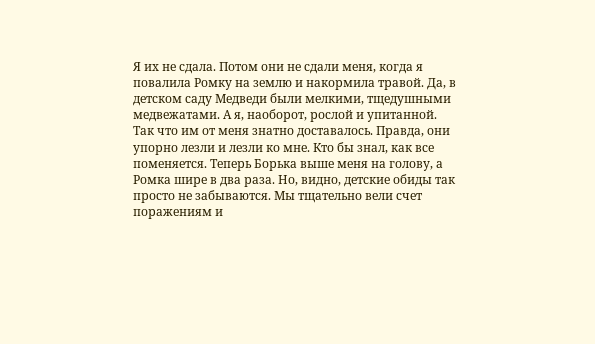Я их не сдала. Потом они не сдали меня, когда я повалила Ромку на землю и накормила травой. Да, в детском саду Медведи были мелкими, тщедушными медвежатами. А я, наоборот, рослой и упитанной. Так что им от меня знатно доставалось. Правда, они упорно лезли и лезли ко мне. Кто бы знал, как все поменяется. Теперь Борька выше меня на голову, а Ромка шире в два раза. Но, видно, детские обиды так просто не забываются. Мы тщательно вели счет поражениям и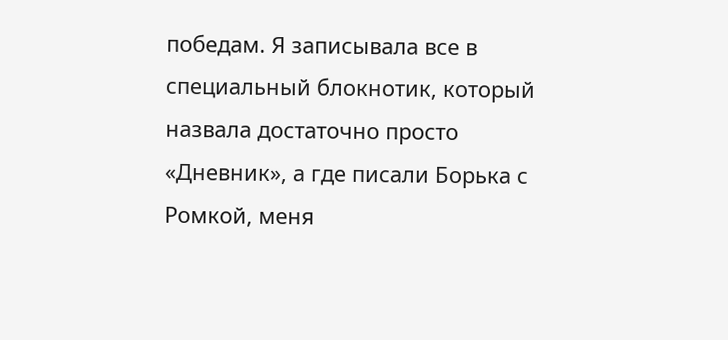победам. Я записывала все в специальный блокнотик, который назвала достаточно просто «Дневник», а где писали Борька с Ромкой, меня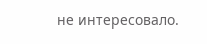не интересовало.